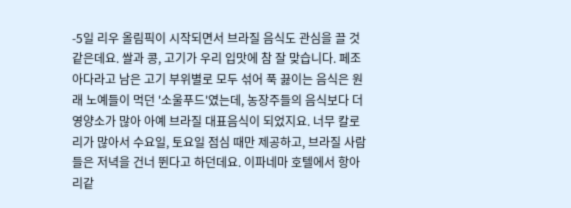-5일 리우 올림픽이 시작되면서 브라질 음식도 관심을 끌 것 같은데요. 쌀과 콩, 고기가 우리 입맛에 참 잘 맞습니다. 페조아다라고 남은 고기 부위별로 모두 섞어 푹 끓이는 음식은 원래 노예들이 먹던 '소울푸드'였는데, 농장주들의 음식보다 더 영양소가 많아 아예 브라질 대표음식이 되었지요. 너무 칼로리가 많아서 수요일, 토요일 점심 때만 제공하고, 브라질 사람들은 저녁을 건너 뛴다고 하던데요. 이파네마 호텔에서 항아리같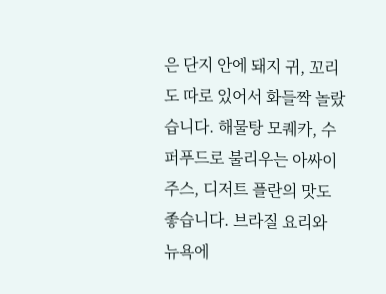은 단지 안에 돼지 귀, 꼬리도 따로 있어서 화들짝 놀랐습니다. 해물탕 모퀘카, 수퍼푸드로 불리우는 아싸이 주스, 디저트 플란의 맛도 좋습니다. 브라질 요리와 뉴욕에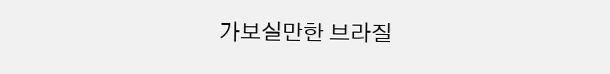가보실만한 브라질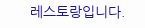레스토랑입니다.